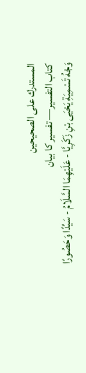المستدرك على الصحيحين
كتاب التفسير— تفسیر کا بیان
وَجْهُ تَسْمِيَةِ يَحْيَى بْنِ زَكَرِيَّا - عَلَيْهِمَا السَّلَامُ - سَيِّدًا وَحَصُورًا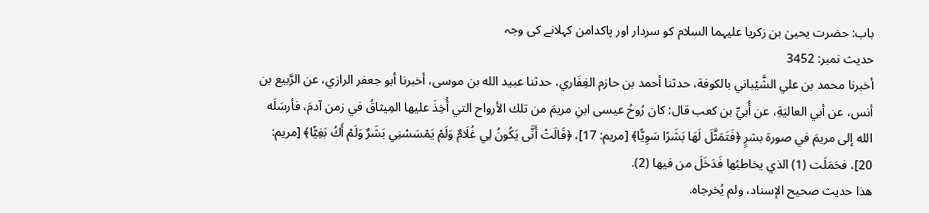باب: حضرت یحییٰ بن زکریا علیہما السلام کو سردار اور پاکدامن کہلانے کی وجہ
حدیث نمبر: 3452
أخبرنا محمد بن علي الشَّيْباني بالكوفة، حدثنا أحمد بن حازم الغِفَاري، حدثنا عبيد الله بن موسى، أخبرنا أبو جعفر الرازي، عن الرَّبيع بن أنس، عن أبي العاليَةِ، عن أُبيِّ بن كعب قال: كان رُوحُ عيسى ابنِ مريمَ من تلك الأرواح التي أُخِذَ عليها المِيثاقُ في زمن آدمَ، فأرسَلَه الله إلى مريمَ في صورة بشرٍ ﴿فَتَمَثَّلَ لَهَا بَشَرًا سَوِيًّا﴾ [مريم: 17]، ﴿قَالَتْ أَنَّى يَكُونُ لِي غُلَامٌ وَلَمْ يَمْسَسْنِي بَشَرٌ وَلَمْ أَكُ بَغِيًّا﴾ [مريم: 20]، فحَمَلَت (1) الذي يخاطبُها فَدَخَلَ من فيها (2).
هذا حديث صحيح الإسناد، ولم يُخرجاه.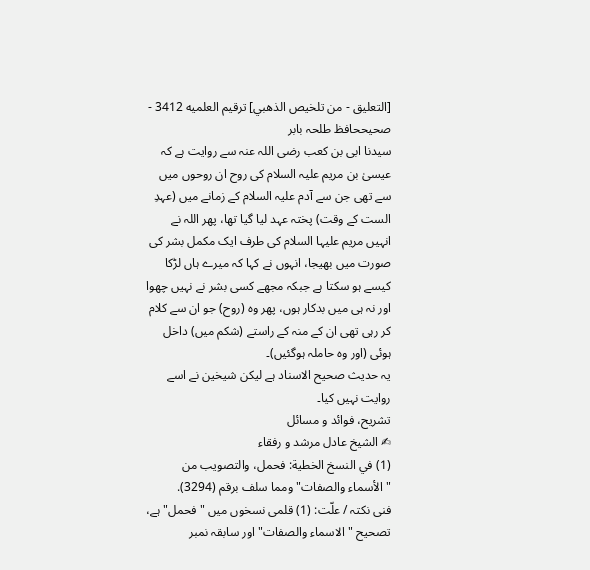[التعليق - من تلخيص الذهبي] ترقيم العلميه 3412 - صحيححافظ طلحہ بابر
سیدنا ابی بن کعب رضی اللہ عنہ سے روایت ہے کہ عیسیٰ بن مریم علیہ السلام کی روح ان روحوں میں سے تھی جن سے آدم علیہ السلام کے زمانے میں (عہدِ الست کے وقت) پختہ عہد لیا گیا تھا، پھر اللہ نے انہیں مریم علیہا السلام کی طرف ایک مکمل بشر کی صورت میں بھیجا، انہوں نے کہا کہ میرے ہاں لڑکا کیسے ہو سکتا ہے جبکہ مجھے کسی بشر نے نہیں چھوا اور نہ ہی میں بدکار ہوں، پھر وہ (روح) جو ان سے کلام کر رہی تھی ان کے منہ کے راستے (شکم میں) داخل ہوئی (اور وہ حاملہ ہوگئیں)۔
یہ حدیث صحیح الاسناد ہے لیکن شیخین نے اسے روایت نہیں کیا۔
تشریح، فوائد و مسائل
✍ الشیخ عادل مرشد و رفقاء
(1) في النسخ الخطية: فحمل، والتصويب من "الأسماء والصفات" ومما سلف برقم (3294).
فنی نکتہ / علّت: (1) قلمی نسخوں میں "فحمل" ہے، تصحیح "الاسماء والصفات" اور سابقہ نمبر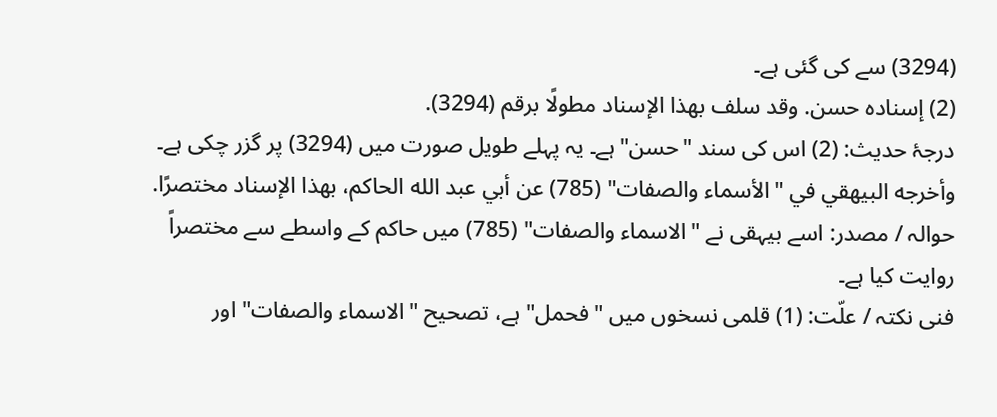(3294) سے کی گئی ہے۔
(2) إسناده حسن. وقد سلف بهذا الإسناد مطولًا برقم (3294).
درجۂ حدیث: (2) اس کی سند "حسن" ہے۔ یہ پہلے طویل صورت میں (3294) پر گزر چکی ہے۔
وأخرجه البيهقي في "الأسماء والصفات" (785) عن أبي عبد الله الحاكم، بهذا الإسناد مختصرًا.
حوالہ / مصدر: اسے بیہقی نے "الاسماء والصفات" (785) میں حاکم کے واسطے سے مختصراً روایت کیا ہے۔
فنی نکتہ / علّت: (1) قلمی نسخوں میں "فحمل" ہے، تصحیح "الاسماء والصفات" اور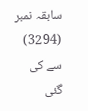سابقہ نمبر (3294) سے کی گئی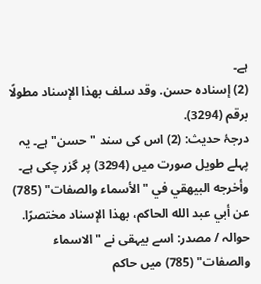ہے۔
(2) إسناده حسن. وقد سلف بهذا الإسناد مطولًا برقم (3294).
درجۂ حدیث: (2) اس کی سند "حسن" ہے۔ یہ پہلے طویل صورت میں (3294) پر گزر چکی ہے۔
وأخرجه البيهقي في "الأسماء والصفات" (785) عن أبي عبد الله الحاكم، بهذا الإسناد مختصرًا.
حوالہ / مصدر: اسے بیہقی نے "الاسماء والصفات" (785) میں حاکم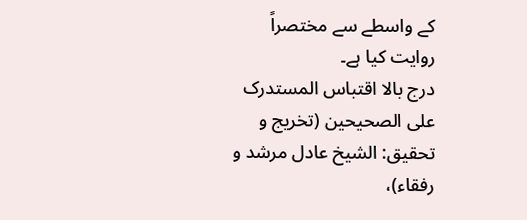کے واسطے سے مختصراً روایت کیا ہے۔
درج بالا اقتباس المستدرک علی الصحیحین (تخریج و تحقیق: الشیخ عادل مرشد و رفقاء)،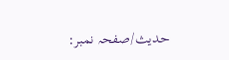حدیث/صفحہ نمبر: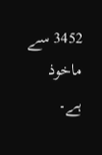3452 سے ماخوذ ہے۔